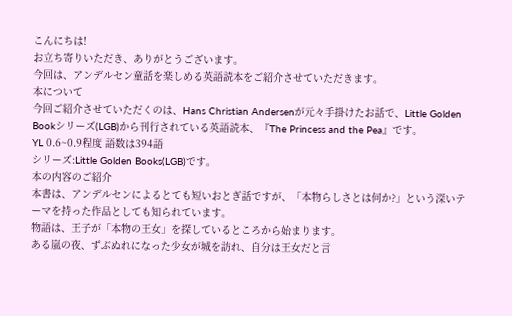こんにちは!
お立ち寄りいただき、ありがとうございます。
今回は、アンデルセン童話を楽しめる英語読本をご紹介させていただきます。
本について
今回ご紹介させていただくのは、Hans Christian Andersenが元々手掛けたお話で、Little Golden Bookシリーズ(LGB)から刊行されている英語読本、『The Princess and the Pea』です。
YL 0.6~0.9程度 語数は394語
シリーズ:Little Golden Books(LGB)です。
本の内容のご紹介
本書は、アンデルセンによるとても短いおとぎ話ですが、「本物らしさとは何か?」という深いテーマを持った作品としても知られています。
物語は、王子が「本物の王女」を探しているところから始まります。
ある嵐の夜、ずぶぬれになった少女が城を訪れ、自分は王女だと言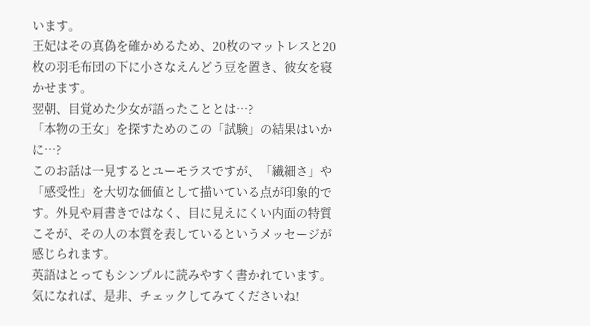います。
王妃はその真偽を確かめるため、20枚のマットレスと20枚の羽毛布団の下に小さなえんどう豆を置き、彼女を寝かせます。
翌朝、目覚めた少女が語ったこととは…?
「本物の王女」を探すためのこの「試験」の結果はいかに…?
このお話は一見するとユーモラスですが、「繊細さ」や「感受性」を大切な価値として描いている点が印象的です。外見や肩書きではなく、目に見えにくい内面の特質こそが、その人の本質を表しているというメッセージが感じられます。
英語はとってもシンプルに読みやすく書かれています。
気になれば、是非、チェックしてみてくださいね!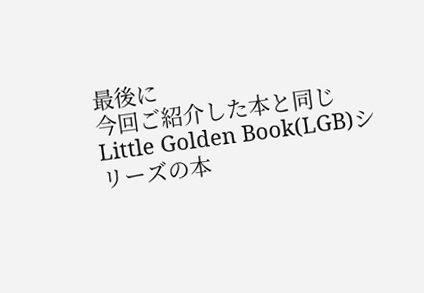最後に
今回ご紹介した本と同じLittle Golden Book(LGB)シリーズの本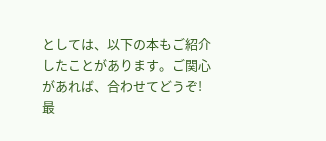としては、以下の本もご紹介したことがあります。ご関心があれば、合わせてどうぞ!
最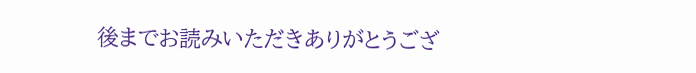後までお読みいただきありがとうござ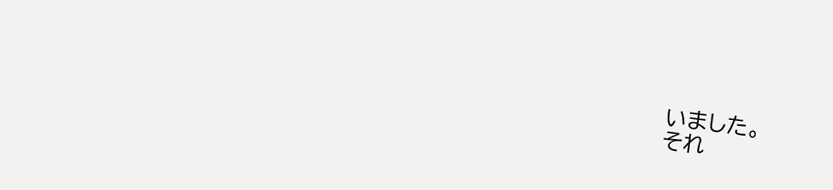いました。
それ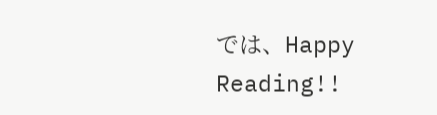では、Happy Reading!!